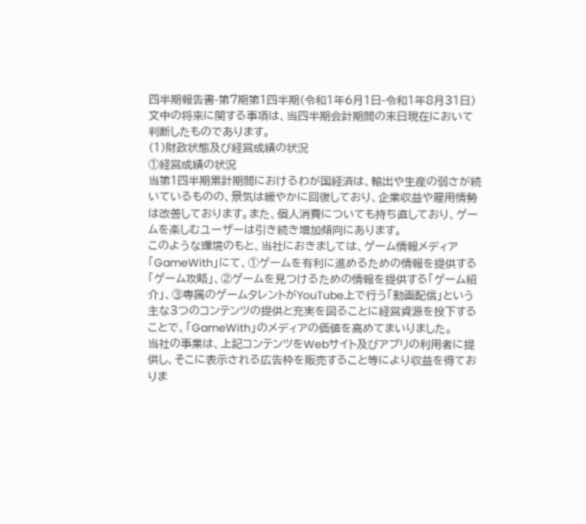四半期報告書-第7期第1四半期(令和1年6月1日-令和1年8月31日)
文中の将来に関する事項は、当四半期会計期間の末日現在において判断したものであります。
(1)財政状態及び経営成績の状況
①経営成績の状況
当第1四半期累計期間におけるわが国経済は、輸出や生産の弱さが続いているものの、景気は緩やかに回復しており、企業収益や雇用情勢は改善しております。また、個人消費についても持ち直しており、ゲームを楽しむユーザーは引き続き増加傾向にあります。
このような環境のもと、当社におきましては、ゲーム情報メディア「GameWith」にて、①ゲームを有利に進めるための情報を提供する「ゲーム攻略」、②ゲームを見つけるための情報を提供する「ゲーム紹介」、③専属のゲームタレントがYouTube上で行う「動画配信」という主な3つのコンテンツの提供と充実を図ることに経営資源を投下することで、「GameWith」のメディアの価値を高めてまいりました。
当社の事業は、上記コンテンツをWebサイト及びアプリの利用者に提供し、そこに表示される広告枠を販売すること等により収益を得ておりま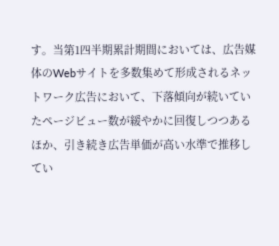す。当第1四半期累計期間においては、広告媒体のWebサイトを多数集めて形成されるネットワーク広告において、下落傾向が続いていたページビュー数が緩やかに回復しつつあるほか、引き続き広告単価が高い水準で推移してい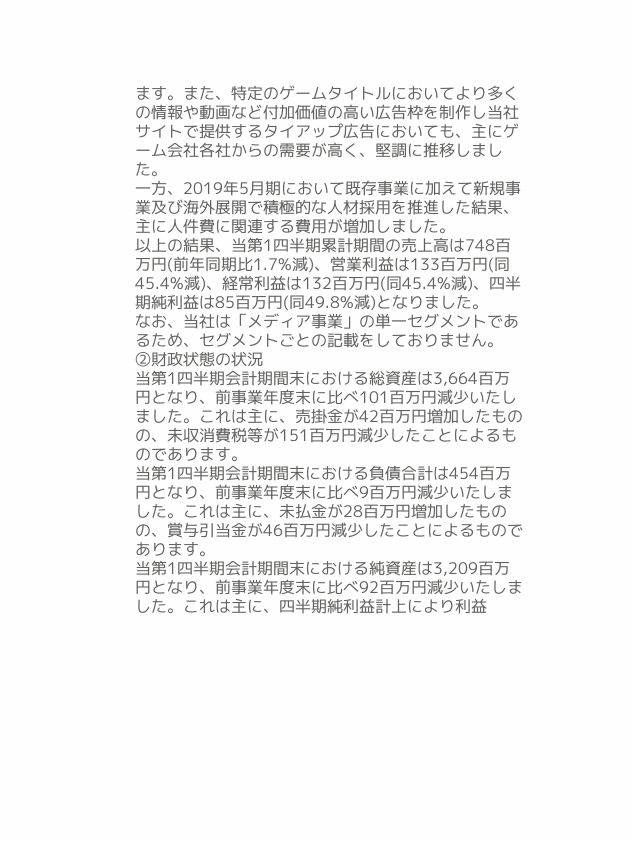ます。また、特定のゲームタイトルにおいてより多くの情報や動画など付加価値の高い広告枠を制作し当社サイトで提供するタイアップ広告においても、主にゲーム会社各社からの需要が高く、堅調に推移しました。
一方、2019年5月期において既存事業に加えて新規事業及び海外展開で積極的な人材採用を推進した結果、主に人件費に関連する費用が増加しました。
以上の結果、当第1四半期累計期間の売上高は748百万円(前年同期比1.7%減)、営業利益は133百万円(同45.4%減)、経常利益は132百万円(同45.4%減)、四半期純利益は85百万円(同49.8%減)となりました。
なお、当社は「メディア事業」の単一セグメントであるため、セグメントごとの記載をしておりません。
②財政状態の状況
当第1四半期会計期間末における総資産は3,664百万円となり、前事業年度末に比べ101百万円減少いたしました。これは主に、売掛金が42百万円増加したものの、未収消費税等が151百万円減少したことによるものであります。
当第1四半期会計期間末における負債合計は454百万円となり、前事業年度末に比べ9百万円減少いたしました。これは主に、未払金が28百万円増加したものの、賞与引当金が46百万円減少したことによるものであります。
当第1四半期会計期間末における純資産は3,209百万円となり、前事業年度末に比べ92百万円減少いたしました。これは主に、四半期純利益計上により利益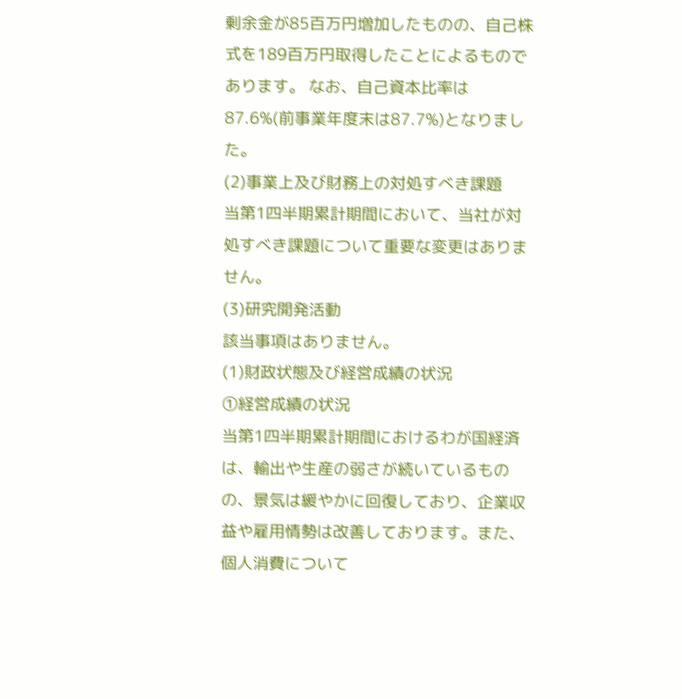剰余金が85百万円増加したものの、自己株式を189百万円取得したことによるものであります。 なお、自己資本比率は87.6%(前事業年度末は87.7%)となりました。
(2)事業上及び財務上の対処すべき課題
当第1四半期累計期間において、当社が対処すべき課題について重要な変更はありません。
(3)研究開発活動
該当事項はありません。
(1)財政状態及び経営成績の状況
①経営成績の状況
当第1四半期累計期間におけるわが国経済は、輸出や生産の弱さが続いているものの、景気は緩やかに回復しており、企業収益や雇用情勢は改善しております。また、個人消費について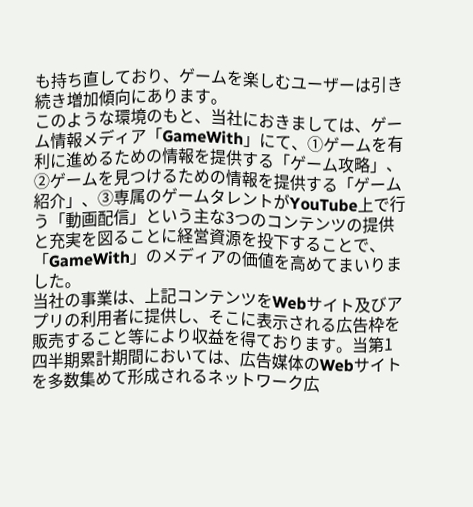も持ち直しており、ゲームを楽しむユーザーは引き続き増加傾向にあります。
このような環境のもと、当社におきましては、ゲーム情報メディア「GameWith」にて、①ゲームを有利に進めるための情報を提供する「ゲーム攻略」、②ゲームを見つけるための情報を提供する「ゲーム紹介」、③専属のゲームタレントがYouTube上で行う「動画配信」という主な3つのコンテンツの提供と充実を図ることに経営資源を投下することで、「GameWith」のメディアの価値を高めてまいりました。
当社の事業は、上記コンテンツをWebサイト及びアプリの利用者に提供し、そこに表示される広告枠を販売すること等により収益を得ております。当第1四半期累計期間においては、広告媒体のWebサイトを多数集めて形成されるネットワーク広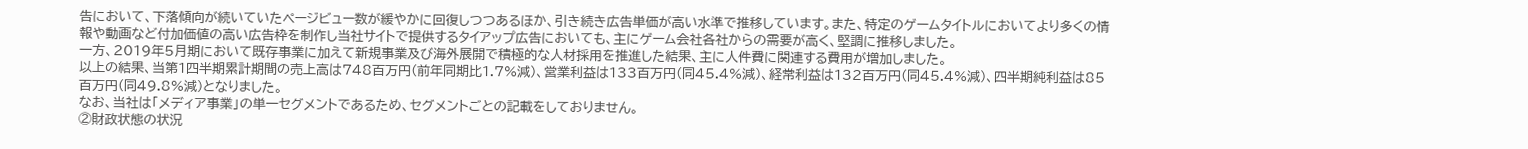告において、下落傾向が続いていたページビュー数が緩やかに回復しつつあるほか、引き続き広告単価が高い水準で推移しています。また、特定のゲームタイトルにおいてより多くの情報や動画など付加価値の高い広告枠を制作し当社サイトで提供するタイアップ広告においても、主にゲーム会社各社からの需要が高く、堅調に推移しました。
一方、2019年5月期において既存事業に加えて新規事業及び海外展開で積極的な人材採用を推進した結果、主に人件費に関連する費用が増加しました。
以上の結果、当第1四半期累計期間の売上高は748百万円(前年同期比1.7%減)、営業利益は133百万円(同45.4%減)、経常利益は132百万円(同45.4%減)、四半期純利益は85百万円(同49.8%減)となりました。
なお、当社は「メディア事業」の単一セグメントであるため、セグメントごとの記載をしておりません。
②財政状態の状況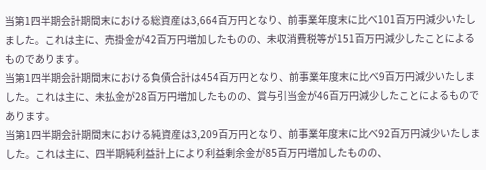当第1四半期会計期間末における総資産は3,664百万円となり、前事業年度末に比べ101百万円減少いたしました。これは主に、売掛金が42百万円増加したものの、未収消費税等が151百万円減少したことによるものであります。
当第1四半期会計期間末における負債合計は454百万円となり、前事業年度末に比べ9百万円減少いたしました。これは主に、未払金が28百万円増加したものの、賞与引当金が46百万円減少したことによるものであります。
当第1四半期会計期間末における純資産は3,209百万円となり、前事業年度末に比べ92百万円減少いたしました。これは主に、四半期純利益計上により利益剰余金が85百万円増加したものの、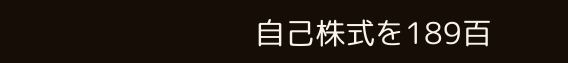自己株式を189百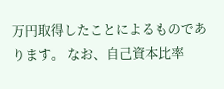万円取得したことによるものであります。 なお、自己資本比率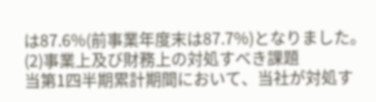は87.6%(前事業年度末は87.7%)となりました。
(2)事業上及び財務上の対処すべき課題
当第1四半期累計期間において、当社が対処す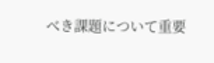べき課題について重要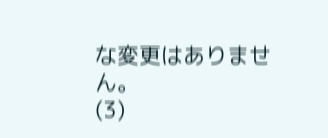な変更はありません。
(3)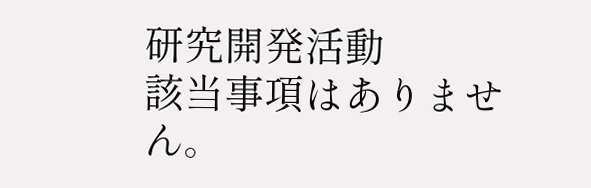研究開発活動
該当事項はありません。